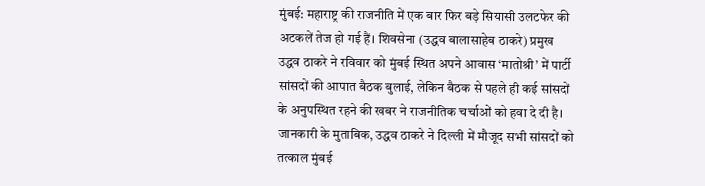मुंबई: महाराष्ट्र की राजनीति में एक बार फिर बड़े सियासी उलटफेर की अटकलें तेज हो गई हैं। शिवसेना (उद्धव बालासाहेब ठाकरे) प्रमुख उद्धव ठाकरे ने रविवार को मुंबई स्थित अपने आवास ‘मातोश्री’ में पार्टी सांसदों की आपात बैठक बुलाई, लेकिन बैठक से पहले ही कई सांसदों के अनुपस्थित रहने की खबर ने राजनीतिक चर्चाओं को हवा दे दी है। जानकारी के मुताबिक, उद्धव ठाकरे ने दिल्ली में मौजूद सभी सांसदों को तत्काल मुंबई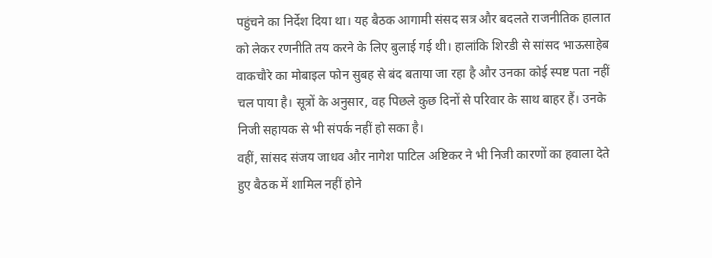पहुंचने का निर्देश दिया था। यह बैठक आगामी संसद सत्र और बदलते राजनीतिक हालात को लेकर रणनीति तय करने के लिए बुलाई गई थी। हालांकि शिरडी से सांसद भाऊसाहेब वाकचौरे का मोबाइल फोन सुबह से बंद बताया जा रहा है और उनका कोई स्पष्ट पता नहीं चल पाया है। सूत्रों के अनुसार, वह पिछले कुछ दिनों से परिवार के साथ बाहर हैं। उनके निजी सहायक से भी संपर्क नहीं हो सका है।
वहीं, सांसद संजय जाधव और नागेश पाटिल अष्टिकर ने भी निजी कारणों का हवाला देते हुए बैठक में शामिल नहीं होने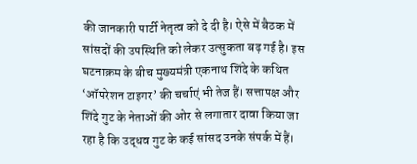की जानकारी पार्टी नेतृत्व को दे दी है। ऐसे में बैठक में सांसदों की उपस्थिति को लेकर उत्सुकता बढ़ गई है। इस घटनाक्रम के बीच मुख्यमंत्री एकनाथ शिंदे के कथित ‘ऑपरेशन टाइगर’ की चर्चाएं भी तेज हैं। सत्तापक्ष और शिंदे गुट के नेताओं की ओर से लगातार दावा किया जा रहा है कि उद्धव गुट के कई सांसद उनके संपर्क में हैं।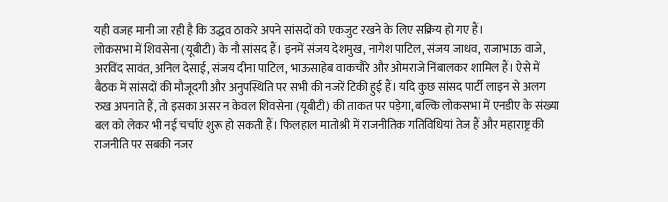यही वजह मानी जा रही है कि उद्धव ठाकरे अपने सांसदों को एकजुट रखने के लिए सक्रिय हो गए हैं।
लोकसभा में शिवसेना (यूबीटी) के नौ सांसद हैं। इनमें संजय देशमुख, नागेश पाटिल, संजय जाधव, राजाभाऊ वाजे, अरविंद सावंत, अनिल देसाई, संजय दीना पाटिल, भाऊसाहेब वाकचौरे और ओमराजे निंबालकर शामिल हैं। ऐसे में बैठक में सांसदों की मौजूदगी और अनुपस्थिति पर सभी की नजरें टिकी हुई हैं। यदि कुछ सांसद पार्टी लाइन से अलग रुख अपनाते हैं, तो इसका असर न केवल शिवसेना (यूबीटी) की ताकत पर पड़ेगा, बल्कि लोकसभा में एनडीए के संख्या बल को लेकर भी नई चर्चाएं शुरू हो सकती हैं। फिलहाल मातोश्री में राजनीतिक गतिविधियां तेज हैं और महाराष्ट्र की राजनीति पर सबकी नजर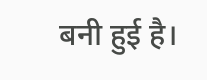बनी हुई है।